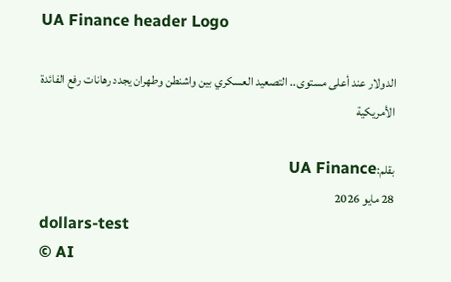UA Finance header Logo

الدولار عند أعلى مستوى.. التصعيد العسكري بين واشنطن وطهران يجدد رهانات رفع الفائدة الأمريكية

بقلم:UA Finance
28 مايو 2026
dollars-test
© AI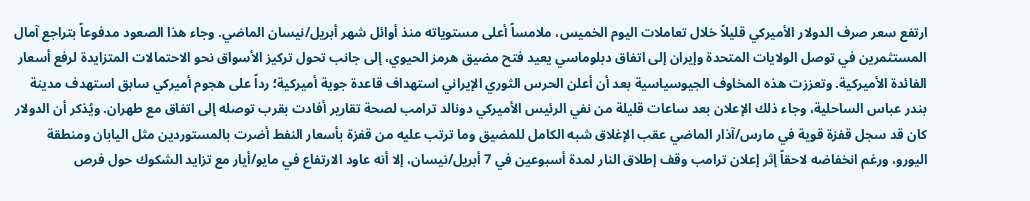ارتفع سعر صرف الدولار الأميركي قليلاً خلال تعاملات اليوم الخميس، ملامساً أعلى مستوياته منذ أوائل شهر أبريل/نيسان الماضي. وجاء هذا الصعود مدفوعاً بتراجع آمال المستثمرين في توصل الولايات المتحدة وإيران إلى اتفاق دبلوماسي يعيد فتح مضيق هرمز الحيوي، إلى جانب تحول تركيز الأسواق نحو الاحتمالات المتزايدة لرفع أسعار الفائدة الأميركية. وتعززت هذه المخاوف الجيوسياسية بعد أن أعلن الحرس الثوري الإيراني استهداف قاعدة جوية أميركية؛ رداً على هجوم أميركي سابق استهدف مدينة بندر عباس الساحلية، وجاء ذلك الإعلان بعد ساعات قليلة من نفي الرئيس الأميركي دونالد ترامب لصحة تقارير أفادت بقرب توصله إلى اتفاق مع طهران. ويُذكر أن الدولار كان قد سجل قفزة قوية في مارس/آذار الماضي عقب الإغلاق شبه الكامل للمضيق وما ترتب عليه من قفزة بأسعار النفط أضرت بالمستوردين مثل اليابان ومنطقة اليورو، ورغم انخفاضه لاحقاً إثر إعلان ترامب وقف إطلاق النار لمدة أسبوعين في 7 أبريل/نيسان، إلا أنه عاود الارتفاع في مايو/أيار مع تزايد الشكوك حول فرص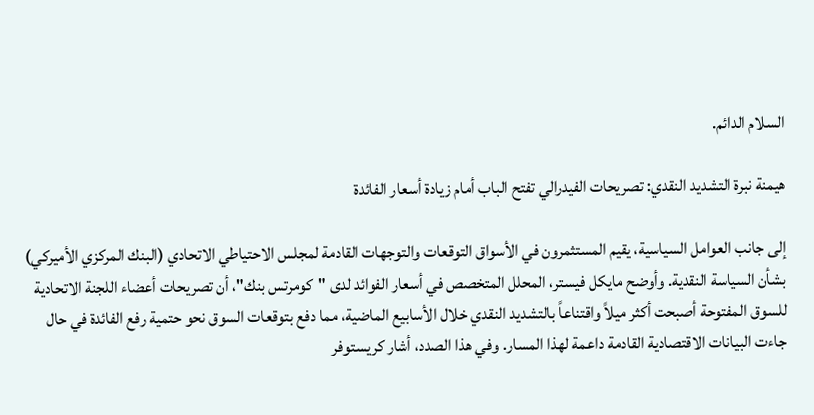السلام الدائم.

هيمنة نبرة التشديد النقدي: تصريحات الفيدرالي تفتح الباب أمام زيادة أسعار الفائدة

إلى جانب العوامل السياسية، يقيم المستثمرون في الأسواق التوقعات والتوجهات القادمة لمجلس الاحتياطي الاتحادي (البنك المركزي الأميركي) بشأن السياسة النقدية. وأوضح مايكل فيستر، المحلل المتخصص في أسعار الفوائد لدى "كومرتس بنك"، أن تصريحات أعضاء اللجنة الاتحادية للسوق المفتوحة أصبحت أكثر ميلاً واقتناعاً بالتشديد النقدي خلال الأسابيع الماضية، مما دفع بتوقعات السوق نحو حتمية رفع الفائدة في حال جاءت البيانات الاقتصادية القادمة داعمة لهذا المسار. وفي هذا الصدد، أشار كريستوفر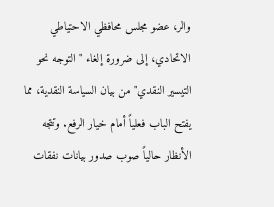والر، عضو مجلس محافظي الاحتياطي الاتحادي، إلى ضرورة إلغاء "التوجه نحو التيسير النقدي" من بيان السياسة النقدية، مما يفتح الباب فعلياً أمام خيار الرفع. وتتجه الأنظار حالياً صوب صدور بيانات نفقات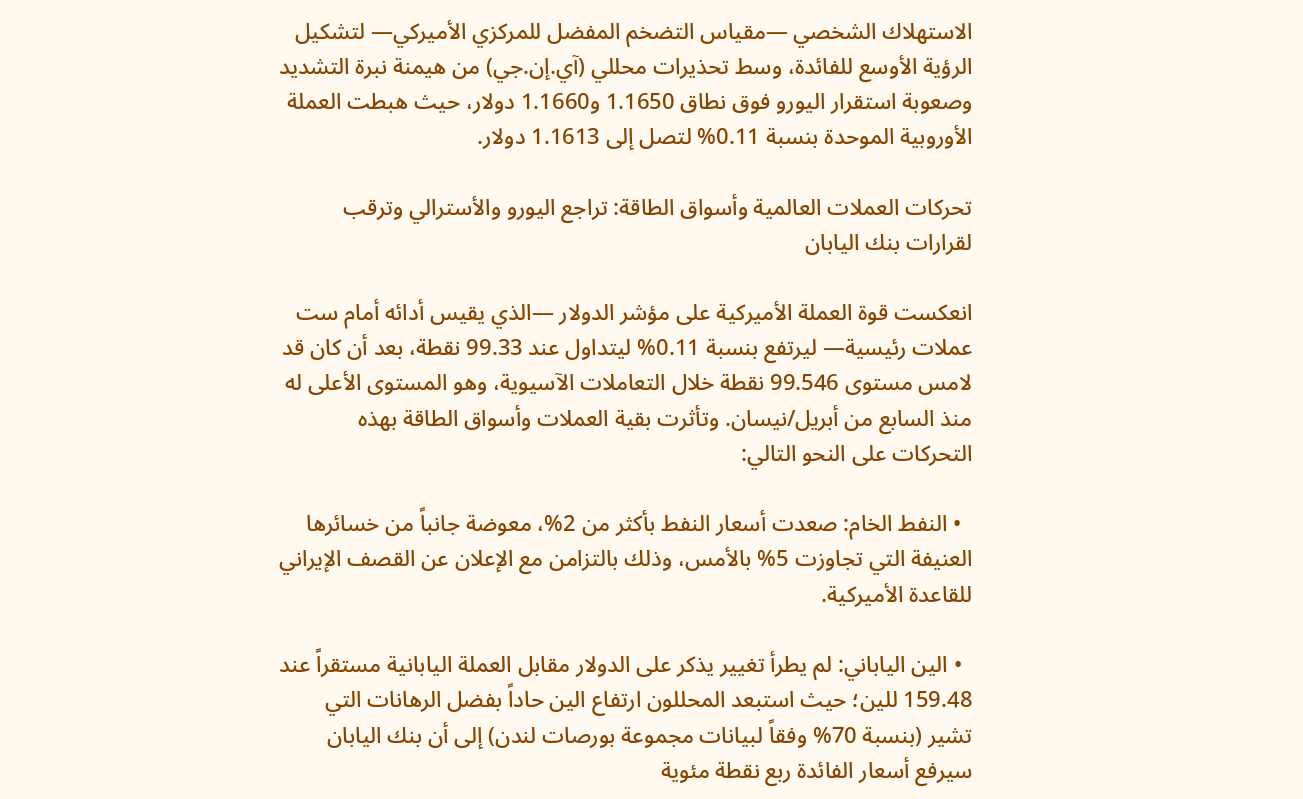الاستهلاك الشخصي —مقياس التضخم المفضل للمركزي الأميركي— لتشكيل الرؤية الأوسع للفائدة، وسط تحذيرات محللي (آي.إن.جي) من هيمنة نبرة التشديد وصعوبة استقرار اليورو فوق نطاق 1.1650 و1.1660 دولار، حيث هبطت العملة الأوروبية الموحدة بنسبة 0.11% لتصل إلى 1.1613 دولار.

تحركات العملات العالمية وأسواق الطاقة: تراجع اليورو والأسترالي وترقب لقرارات بنك اليابان

انعكست قوة العملة الأميركية على مؤشر الدولار —الذي يقيس أدائه أمام ست عملات رئيسية— ليرتفع بنسبة 0.11% ليتداول عند 99.33 نقطة، بعد أن كان قد لامس مستوى 99.546 نقطة خلال التعاملات الآسيوية، وهو المستوى الأعلى له منذ السابع من أبريل/نيسان. وتأثرت بقية العملات وأسواق الطاقة بهذه التحركات على النحو التالي:

  • النفط الخام: صعدت أسعار النفط بأكثر من 2%، معوضة جانباً من خسائرها العنيفة التي تجاوزت 5% بالأمس، وذلك بالتزامن مع الإعلان عن القصف الإيراني للقاعدة الأميركية.

  • الين الياباني: لم يطرأ تغيير يذكر على الدولار مقابل العملة اليابانية مستقراً عند 159.48 للين؛ حيث استبعد المحللون ارتفاع الين حاداً بفضل الرهانات التي تشير (بنسبة 70% وفقاً لبيانات مجموعة بورصات لندن) إلى أن بنك اليابان سيرفع أسعار الفائدة ربع نقطة مئوية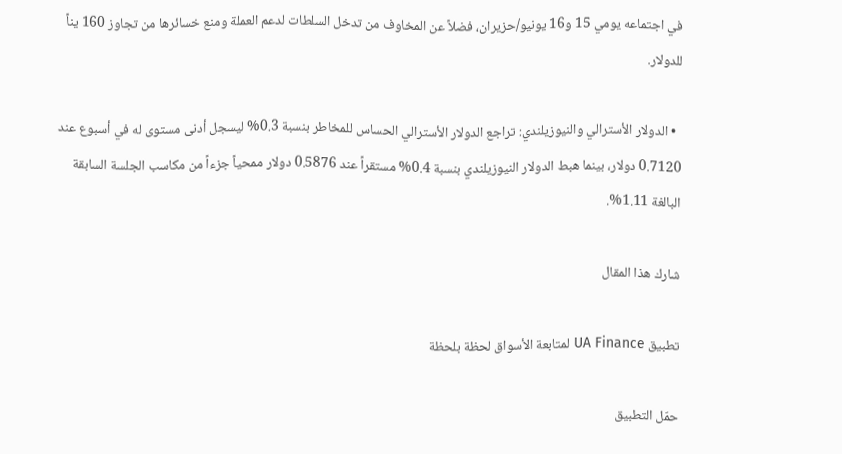في اجتماعه يومي 15 و16 يونيو/حزيران، فضلاً عن المخاوف من تدخل السلطات لدعم العملة ومنع خسائرها من تجاوز 160 يناً للدولار.

  • الدولار الأسترالي والنيوزيلندي: تراجع الدولار الأسترالي الحساس للمخاطر بنسبة 0.3% ليسجل أدنى مستوى له في أسبوع عند 0.7120 دولار، بينما هبط الدولار النيوزيلندي بنسبة 0.4% مستقراً عند 0.5876 دولار ممحياً جزءاً من مكاسب الجلسة السابقة البالغة 1.11%.

شارك هذا المقال

تطبيق UA Finance لمتابعة الأسواق لحظة بلحظة

حمّل التطبيق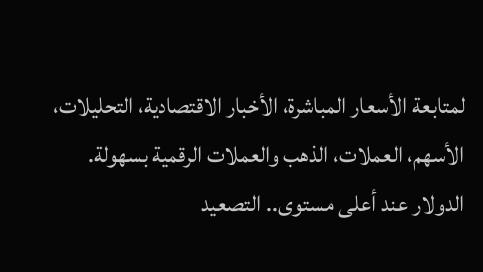لمتابعة الأسعار المباشرة، الأخبار الاقتصادية، التحليلات، الأسهم، العملات، الذهب والعملات الرقمية بسهولة.
الدولار عند أعلى مستوى.. التصعيد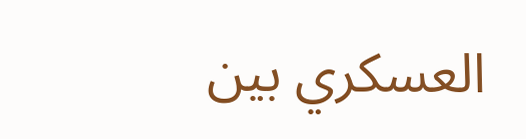العسكري بين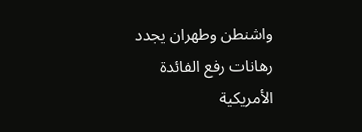واشنطن وطهران يجدد رهانات رفع الفائدة الأمريكية